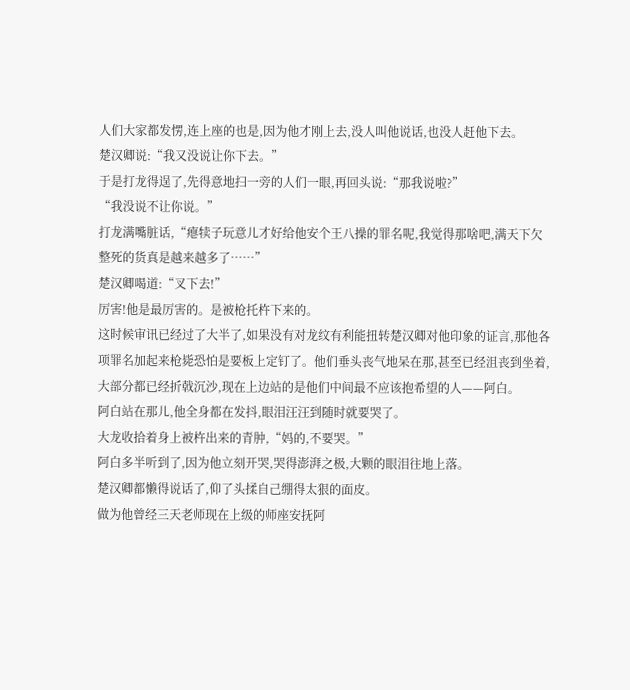人们大家都发愣,连上座的也是,因为他才刚上去,没人叫他说话,也没人赶他下去。
楚汉卿说:“我又没说让你下去。”
于是打龙得逞了,先得意地扫一旁的人们一眼,再回头说:“那我说啦?”
“我没说不让你说。”
打龙满嘴脏话,“瘪犊子玩意儿才好给他安个王八操的罪名呢,我觉得那啥吧,满天下欠整死的货真是越来越多了……”
楚汉卿喝道:“叉下去!”
厉害!他是最厉害的。是被枪托杵下来的。
这时候审讯已经过了大半了,如果没有对龙纹有利能扭转楚汉卿对他印象的证言,那他各项罪名加起来枪毙恐怕是要板上定钉了。他们垂头丧气地呆在那,甚至已经沮丧到坐着,大部分都已经折戟沉沙,现在上边站的是他们中间最不应该抱希望的人——阿白。
阿白站在那儿,他全身都在发抖,眼泪汪汪到随时就要哭了。
大龙收拾着身上被杵出来的青肿,“妈的,不要哭。”
阿白多半听到了,因为他立刻开哭,哭得澎湃之极,大颗的眼泪往地上落。
楚汉卿都懒得说话了,仰了头揉自己绷得太狠的面皮。
做为他曾经三天老师现在上级的师座安抚阿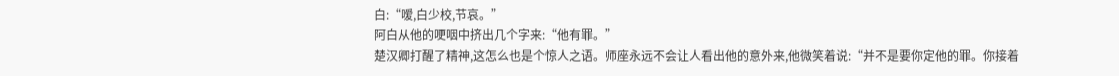白:“嗳,白少校,节哀。”
阿白从他的哽咽中挤出几个字来:“他有罪。”
楚汉卿打醒了精神,这怎么也是个惊人之语。师座永远不会让人看出他的意外来,他微笑着说:“并不是要你定他的罪。你接着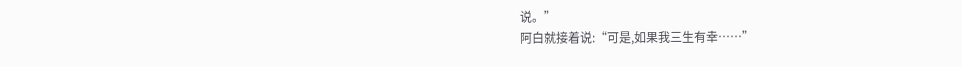说。”
阿白就接着说:“可是,如果我三生有幸……”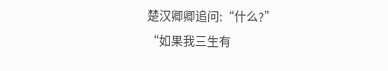楚汉卿卿追问:“什么?”
“如果我三生有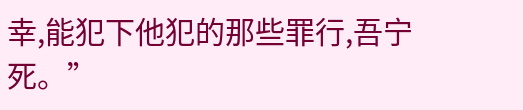幸,能犯下他犯的那些罪行,吾宁死。”